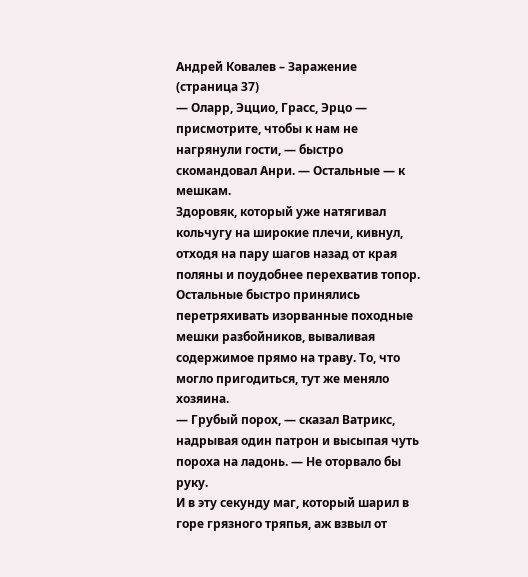Андрей Ковалев – Заражение (страница 37)
— Оларр, Эццио, Грасс, Эрцо — присмотрите, чтобы к нам не нагрянули гости, — быстро скомандовал Анри. — Остальные — к мешкам.
Здоровяк, который уже натягивал кольчугу на широкие плечи, кивнул, отходя на пару шагов назад от края поляны и поудобнее перехватив топор. Остальные быстро принялись перетряхивать изорванные походные мешки разбойников, вываливая содержимое прямо на траву. То, что могло пригодиться, тут же меняло хозяина.
— Грубый порох, — сказал Ватрикс, надрывая один патрон и высыпая чуть пороха на ладонь. — Не оторвало бы руку.
И в эту секунду маг, который шарил в горе грязного тряпья, аж взвыл от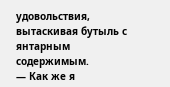удовольствия, вытаскивая бутыль с янтарным содержимым.
— Как же я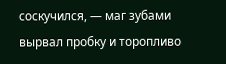соскучился, — маг зубами вырвал пробку и торопливо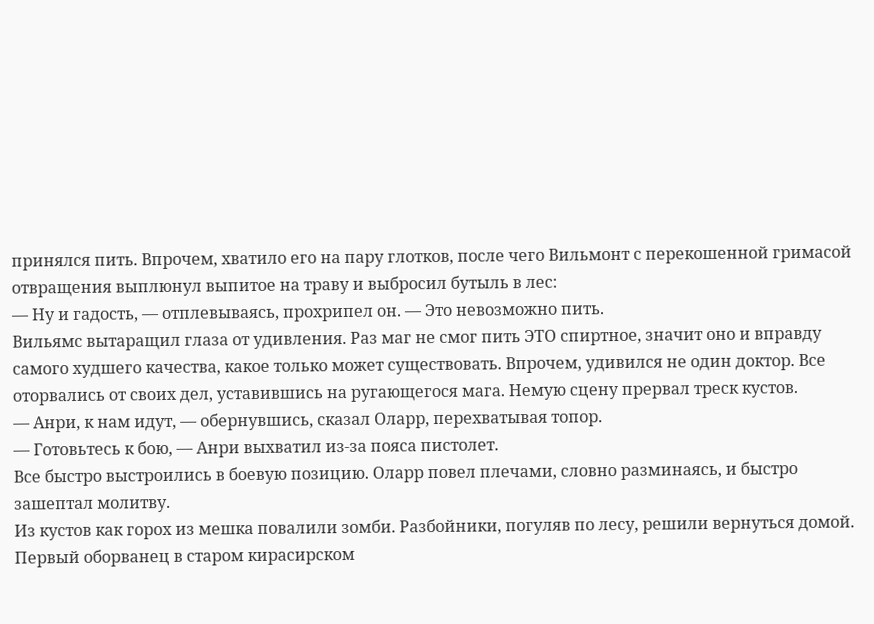принялся пить. Впрочем, хватило его на пару глотков, после чего Вильмонт с перекошенной гримасой отвращения выплюнул выпитое на траву и выбросил бутыль в лес:
— Ну и гадость, — отплевываясь, прохрипел он. — Это невозможно пить.
Вильямс вытаращил глаза от удивления. Раз маг не смог пить ЭТО спиртное, значит оно и вправду самого худшего качества, какое только может существовать. Впрочем, удивился не один доктор. Все оторвались от своих дел, уставившись на ругающегося мага. Немую сцену прервал треск кустов.
— Анри, к нам идут, — обернувшись, сказал Оларр, перехватывая топор.
— Готовьтесь к бою, — Анри выхватил из-за пояса пистолет.
Все быстро выстроились в боевую позицию. Оларр повел плечами, словно разминаясь, и быстро зашептал молитву.
Из кустов как горох из мешка повалили зомби. Разбойники, погуляв по лесу, решили вернуться домой.
Первый оборванец в старом кирасирском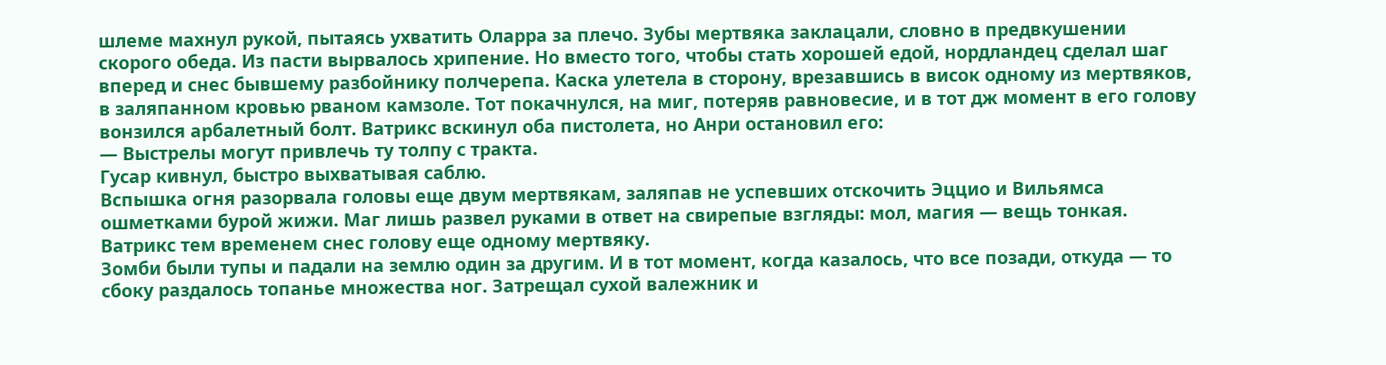шлеме махнул рукой, пытаясь ухватить Оларра за плечо. Зубы мертвяка заклацали, словно в предвкушении скорого обеда. Из пасти вырвалось хрипение. Но вместо того, чтобы стать хорошей едой, нордландец сделал шаг вперед и снес бывшему разбойнику полчерепа. Каска улетела в сторону, врезавшись в висок одному из мертвяков, в заляпанном кровью рваном камзоле. Тот покачнулся, на миг, потеряв равновесие, и в тот дж момент в его голову вонзился арбалетный болт. Ватрикс вскинул оба пистолета, но Анри остановил его:
— Выстрелы могут привлечь ту толпу с тракта.
Гусар кивнул, быстро выхватывая саблю.
Вспышка огня разорвала головы еще двум мертвякам, заляпав не успевших отскочить Эццио и Вильямса ошметками бурой жижи. Маг лишь развел руками в ответ на свирепые взгляды: мол, магия — вещь тонкая. Ватрикс тем временем снес голову еще одному мертвяку.
Зомби были тупы и падали на землю один за другим. И в тот момент, когда казалось, что все позади, откуда — то сбоку раздалось топанье множества ног. Затрещал сухой валежник и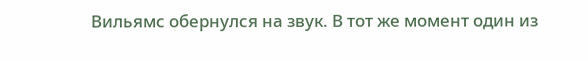Вильямс обернулся на звук. В тот же момент один из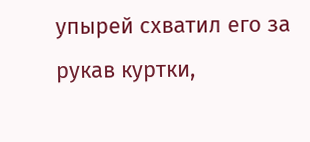упырей схватил его за рукав куртки,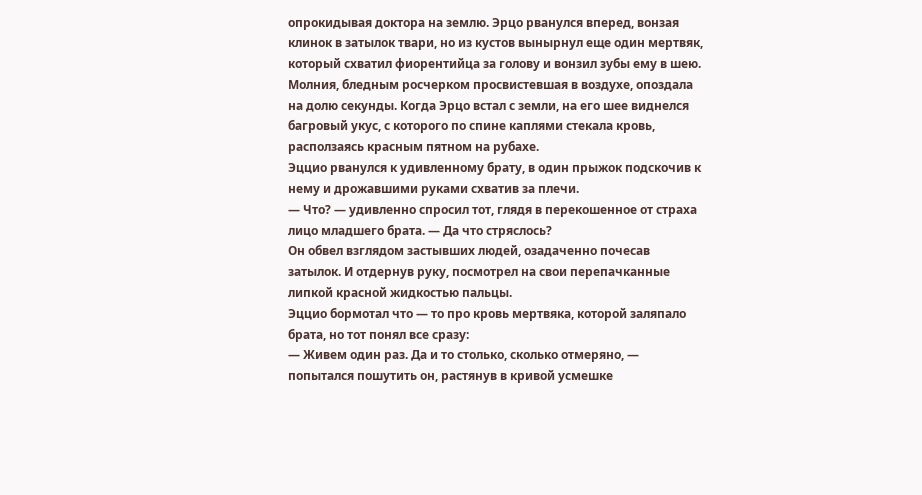опрокидывая доктора на землю. Эрцо рванулся вперед, вонзая клинок в затылок твари, но из кустов вынырнул еще один мертвяк, который схватил фиорентийца за голову и вонзил зубы ему в шею.
Молния, бледным росчерком просвистевшая в воздухе, опоздала на долю секунды. Когда Эрцо встал с земли, на его шее виднелся багровый укус, с которого по спине каплями стекала кровь, расползаясь красным пятном на рубахе.
Эццио рванулся к удивленному брату, в один прыжок подскочив к нему и дрожавшими руками схватив за плечи.
— Что? — удивленно спросил тот, глядя в перекошенное от страха лицо младшего брата. — Да что стряслось?
Он обвел взглядом застывших людей, озадаченно почесав затылок. И отдернув руку, посмотрел на свои перепачканные липкой красной жидкостью пальцы.
Эццио бормотал что — то про кровь мертвяка, которой заляпало брата, но тот понял все сразу:
— Живем один раз. Да и то столько, сколько отмеряно, — попытался пошутить он, растянув в кривой усмешке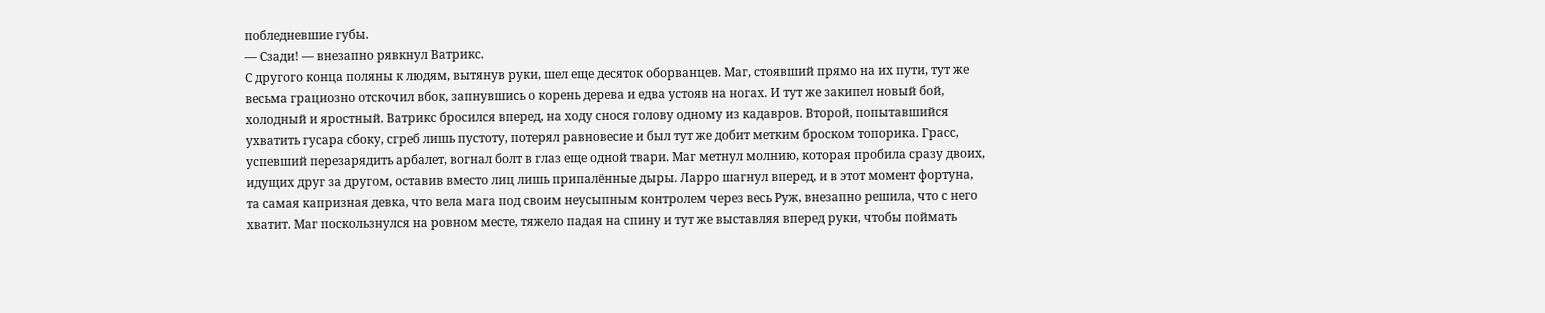побледневшие губы.
— Сзади! — внезапно рявкнул Ватрикс.
С другого конца поляны к людям, вытянув руки, шел еще десяток оборванцев. Маг, стоявший прямо на их пути, тут же весьма грациозно отскочил вбок, запнувшись о корень дерева и едва устояв на ногах. И тут же закипел новый бой, холодный и яростный. Ватрикс бросился вперед, на ходу снося голову одному из кадавров. Второй, попытавшийся ухватить гусара сбоку, сгреб лишь пустоту, потерял равновесие и был тут же добит метким броском топорика. Грасс, успевший перезарядить арбалет, вогнал болт в глаз еще одной твари. Маг метнул молнию, которая пробила сразу двоих, идущих друг за другом, оставив вместо лиц лишь припалённые дыры. Ларро шагнул вперед, и в этот момент фортуна, та самая капризная девка, что вела мага под своим неусыпным контролем через весь Руж, внезапно решила, что с него хватит. Маг поскользнулся на ровном месте, тяжело падая на спину и тут же выставляя вперед руки, чтобы поймать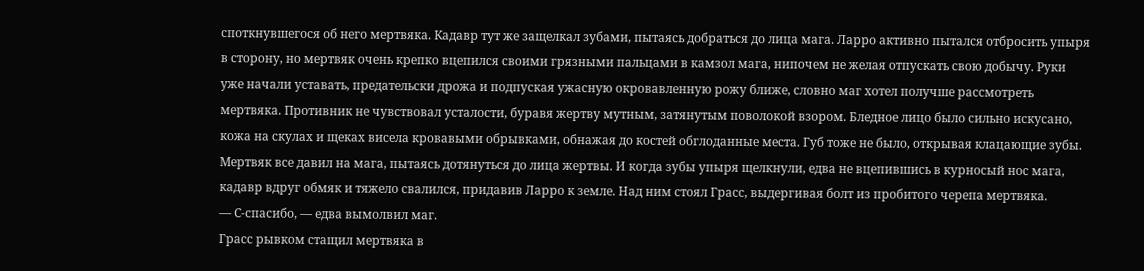споткнувшегося об него мертвяка. Кадавр тут же защелкал зубами, пытаясь добраться до лица мага. Ларро активно пытался отбросить упыря в сторону, но мертвяк очень крепко вцепился своими грязными пальцами в камзол мага, нипочем не желая отпускать свою добычу. Руки уже начали уставать, предательски дрожа и подпуская ужасную окровавленную рожу ближе, словно маг хотел получше рассмотреть мертвяка. Противник не чувствовал усталости, буравя жертву мутным, затянутым поволокой взором. Бледное лицо было сильно искусано, кожа на скулах и щеках висела кровавыми обрывками, обнажая до костей обглоданные места. Губ тоже не было, открывая клацающие зубы. Мертвяк все давил на мага, пытаясь дотянуться до лица жертвы. И когда зубы упыря щелкнули, едва не вцепившись в курносый нос мага, кадавр вдруг обмяк и тяжело свалился, придавив Ларро к земле. Над ним стоял Грасс, выдергивая болт из пробитого черепа мертвяка.
— С-спасибо, — едва вымолвил маг.
Грасс рывком стащил мертвяка в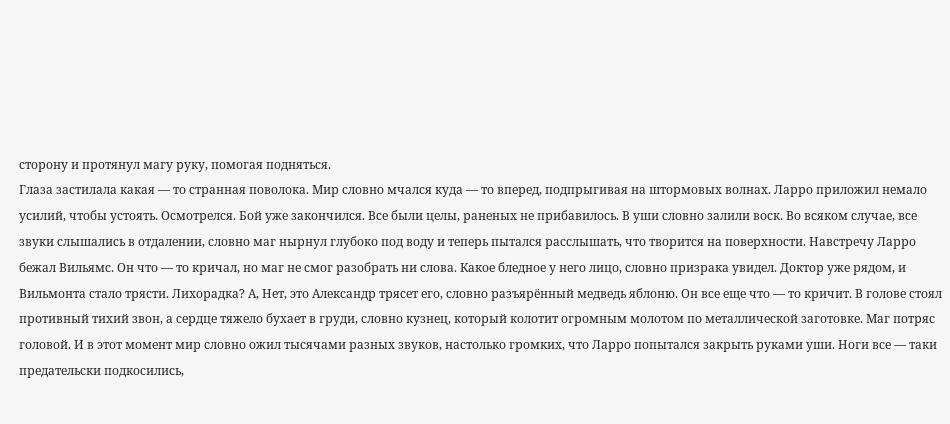сторону и протянул магу руку, помогая подняться.
Глаза застилала какая — то странная поволока. Мир словно мчался куда — то вперед, подпрыгивая на штормовых волнах. Ларро приложил немало усилий, чтобы устоять. Осмотрелся. Бой уже закончился. Все были целы, раненых не прибавилось. В уши словно залили воск. Во всяком случае, все звуки слышались в отдалении, словно маг нырнул глубоко под воду и теперь пытался расслышать, что творится на поверхности. Навстречу Ларро бежал Вильямс. Он что — то кричал, но маг не смог разобрать ни слова. Какое бледное у него лицо, словно призрака увидел. Доктор уже рядом, и Вильмонта стало трясти. Лихорадка? А, Нет, это Александр трясет его, словно разъярённый медведь яблоню. Он все еще что — то кричит. В голове стоял противный тихий звон, а сердце тяжело бухает в груди, словно кузнец, который колотит огромным молотом по металлической заготовке. Маг потряс головой. И в этот момент мир словно ожил тысячами разных звуков, настолько громких, что Ларро попытался закрыть руками уши. Ноги все — таки предательски подкосились,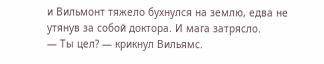и Вильмонт тяжело бухнулся на землю, едва не утянув за собой доктора. И мага затрясло.
— Ты цел? — крикнул Вильямс.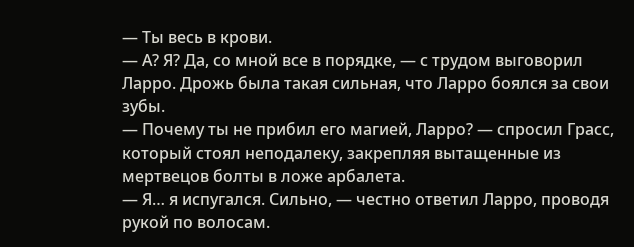— Ты весь в крови.
— А? Я? Да, со мной все в порядке, — с трудом выговорил Ларро. Дрожь была такая сильная, что Ларро боялся за свои зубы.
— Почему ты не прибил его магией, Ларро? — спросил Грасс, который стоял неподалеку, закрепляя вытащенные из мертвецов болты в ложе арбалета.
— Я… я испугался. Сильно, — честно ответил Ларро, проводя рукой по волосам.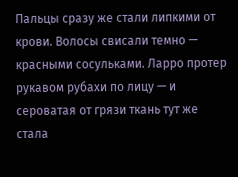Пальцы сразу же стали липкими от крови. Волосы свисали темно — красными сосульками. Ларро протер рукавом рубахи по лицу — и сероватая от грязи ткань тут же стала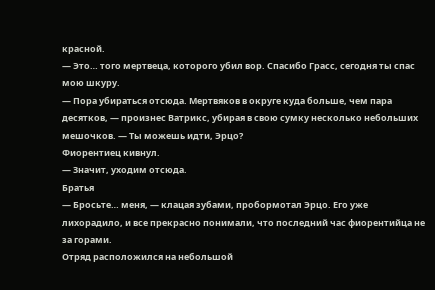красной.
— Это… того мертвеца, которого убил вор. Спасибо Грасс, сегодня ты спас мою шкуру.
— Пора убираться отсюда. Мертвяков в округе куда больше, чем пара десятков, — произнес Ватрикс, убирая в свою сумку несколько небольших мешочков. — Ты можешь идти, Эрцо?
Фиорентиец кивнул.
— Значит, уходим отсюда.
Братья
— Бросьте… меня, — клацая зубами, пробормотал Эрцо. Его уже лихорадило, и все прекрасно понимали, что последний час фиорентийца не за горами.
Отряд расположился на небольшой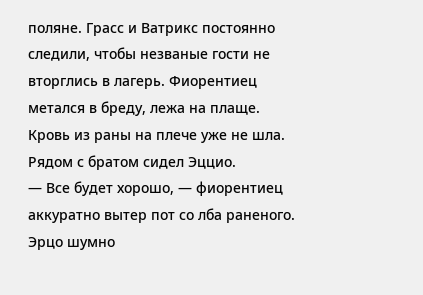поляне. Грасс и Ватрикс постоянно следили, чтобы незваные гости не вторглись в лагерь. Фиорентиец метался в бреду, лежа на плаще. Кровь из раны на плече уже не шла. Рядом с братом сидел Эццио.
— Все будет хорошо, — фиорентиец аккуратно вытер пот со лба раненого. Эрцо шумно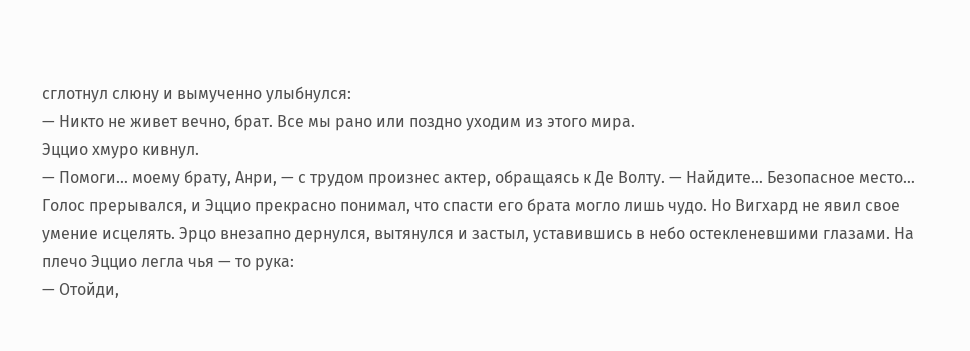сглотнул слюну и вымученно улыбнулся:
— Никто не живет вечно, брат. Все мы рано или поздно уходим из этого мира.
Эццио хмуро кивнул.
— Помоги… моему брату, Анри, — с трудом произнес актер, обращаясь к Де Волту. — Найдите… Безопасное место…
Голос прерывался, и Эццио прекрасно понимал, что спасти его брата могло лишь чудо. Но Вигхард не явил свое умение исцелять. Эрцо внезапно дернулся, вытянулся и застыл, уставившись в небо остекленевшими глазами. На плечо Эццио легла чья — то рука:
— Отойди,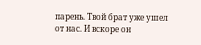парень. Твой брат уже ушел от нас. И вскоре он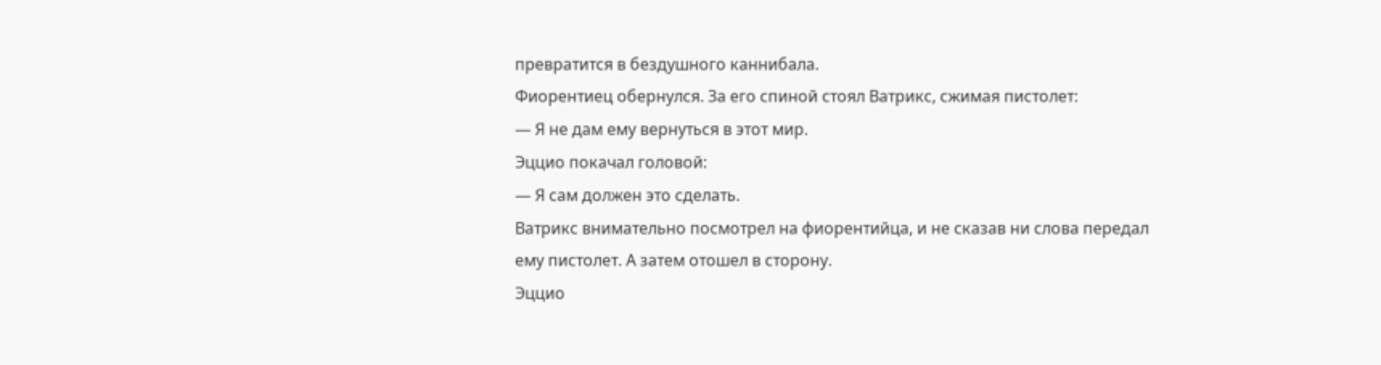превратится в бездушного каннибала.
Фиорентиец обернулся. За его спиной стоял Ватрикс, сжимая пистолет:
— Я не дам ему вернуться в этот мир.
Эццио покачал головой:
— Я сам должен это сделать.
Ватрикс внимательно посмотрел на фиорентийца, и не сказав ни слова передал ему пистолет. А затем отошел в сторону.
Эццио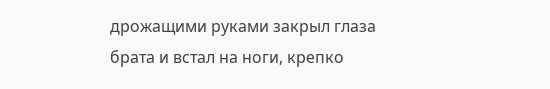дрожащими руками закрыл глаза брата и встал на ноги, крепко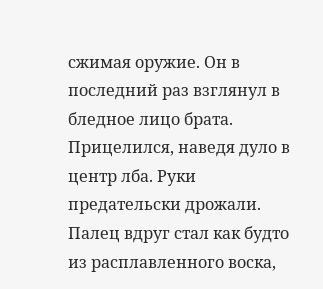сжимая оружие. Он в последний раз взглянул в бледное лицо брата. Прицелился, наведя дуло в центр лба. Руки предательски дрожали. Палец вдруг стал как будто из расплавленного воска,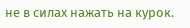не в силах нажать на курок.